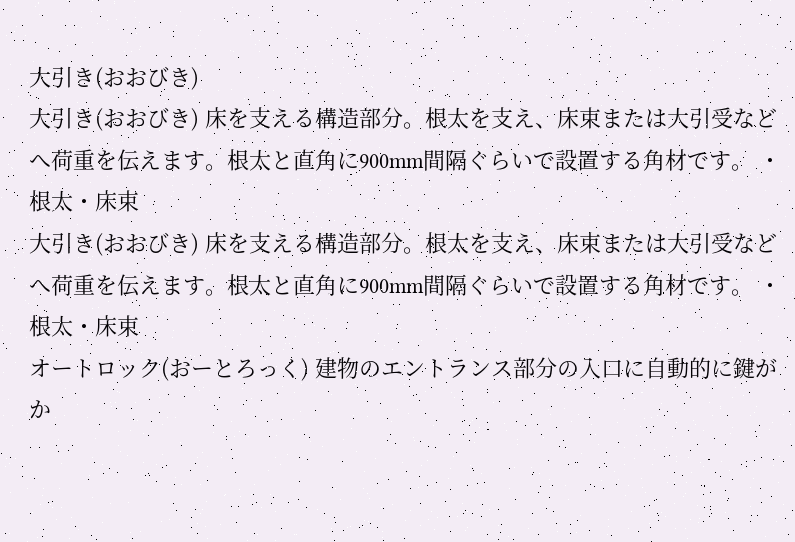大引き(おおびき)
大引き(おおびき) 床を支える構造部分。根太を支え、床束または大引受などへ荷重を伝えます。根太と直角に900mm間隔ぐらいで設置する角材です。 ・根太・床束
大引き(おおびき) 床を支える構造部分。根太を支え、床束または大引受などへ荷重を伝えます。根太と直角に900mm間隔ぐらいで設置する角材です。 ・根太・床束
オートロック(おーとろっく) 建物のエントランス部分の入口に自動的に鍵がか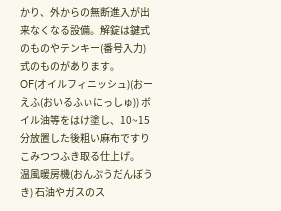かり、外からの無断進入が出来なくなる設備。解錠は鍵式のものやテンキー(番号入力)式のものがあります。
OF(オイルフィニッシュ)(おーえふ(おいるふぃにっしゅ)) ボイル油等をはけ塗し、10~15分放置した後粗い麻布ですりこみつつふき取る仕上げ。
温風暖房機(おんぷうだんぼうき) 石油やガスのス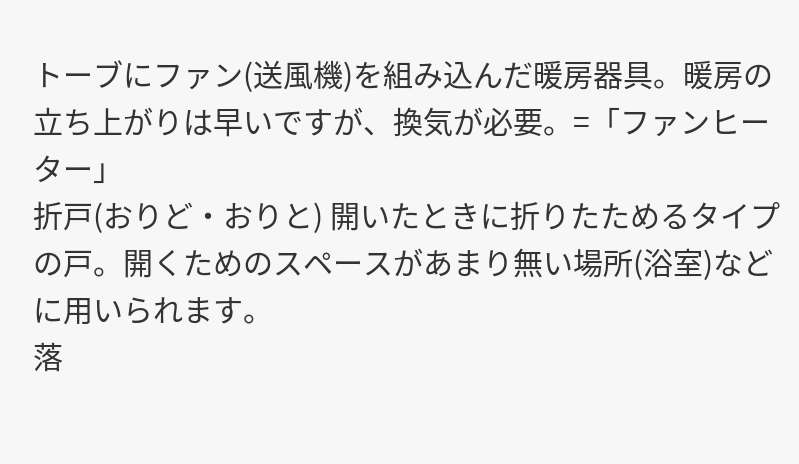トーブにファン(送風機)を組み込んだ暖房器具。暖房の立ち上がりは早いですが、換気が必要。=「ファンヒーター」
折戸(おりど・おりと) 開いたときに折りたためるタイプの戸。開くためのスペースがあまり無い場所(浴室)などに用いられます。
落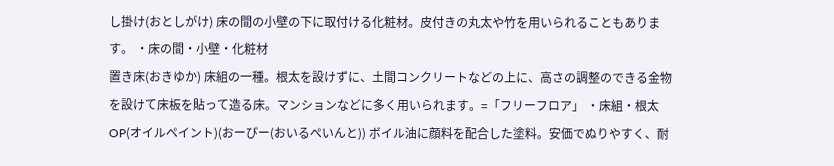し掛け(おとしがけ) 床の間の小壁の下に取付ける化粧材。皮付きの丸太や竹を用いられることもあります。 ・床の間・小壁・化粧材
置き床(おきゆか) 床組の一種。根太を設けずに、土間コンクリートなどの上に、高さの調整のできる金物を設けて床板を貼って造る床。マンションなどに多く用いられます。=「フリーフロア」 ・床組・根太
OP(オイルペイント)(おーぴー(おいるぺいんと)) ボイル油に顔料を配合した塗料。安価でぬりやすく、耐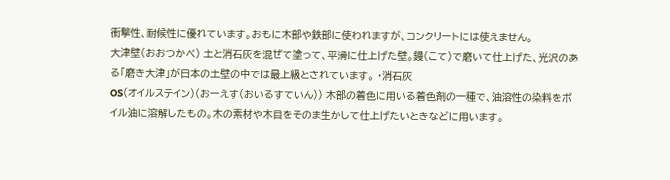衝撃性、耐候性に優れています。おもに木部や鉄部に使われますが、コンクリートには使えません。
大津壁(おおつかべ) 土と消石灰を混ぜて塗って、平滑に仕上げた壁。鏝(こて)で磨いて仕上げた、光沢のある「磨き大津」が日本の土壁の中では最上級とされています。 ・消石灰
OS(オイルステイン)(おーえす(おいるすていん)) 木部の着色に用いる着色剤の一種で、油溶性の染料をボイル油に溶解したもの。木の素材や木目をそのま生かして仕上げたいときなどに用います。